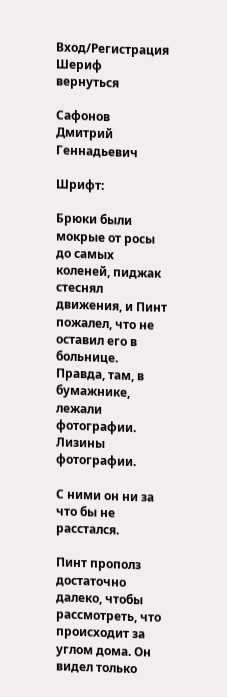Вход/Регистрация
Шериф
вернуться

Сафонов Дмитрий Геннадьевич

Шрифт:

Брюки были мокрые от росы до самых коленей, пиджак стеснял движения, и Пинт пожалел, что не оставил его в больнице. Правда, там, в бумажнике, лежали фотографии. Лизины фотографии.

С ними он ни за что бы не расстался.

Пинт прополз достаточно далеко, чтобы рассмотреть, что происходит за углом дома. Он видел только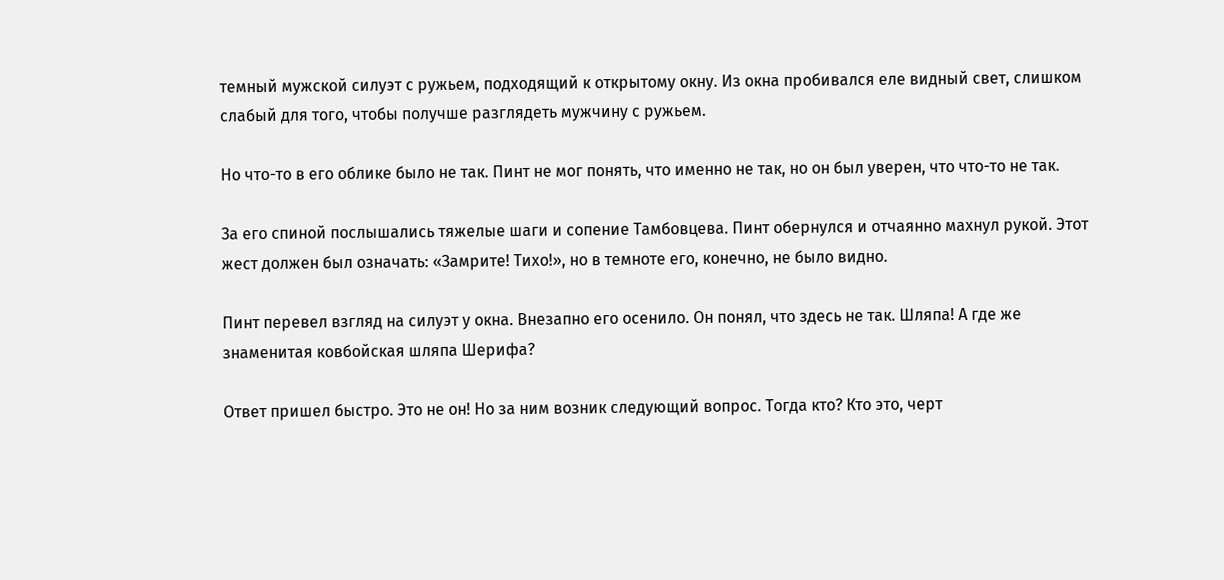темный мужской силуэт с ружьем, подходящий к открытому окну. Из окна пробивался еле видный свет, слишком слабый для того, чтобы получше разглядеть мужчину с ружьем.

Но что-то в его облике было не так. Пинт не мог понять, что именно не так, но он был уверен, что что-то не так.

За его спиной послышались тяжелые шаги и сопение Тамбовцева. Пинт обернулся и отчаянно махнул рукой. Этот жест должен был означать: «Замрите! Тихо!», но в темноте его, конечно, не было видно.

Пинт перевел взгляд на силуэт у окна. Внезапно его осенило. Он понял, что здесь не так. Шляпа! А где же знаменитая ковбойская шляпа Шерифа?

Ответ пришел быстро. Это не он! Но за ним возник следующий вопрос. Тогда кто? Кто это, черт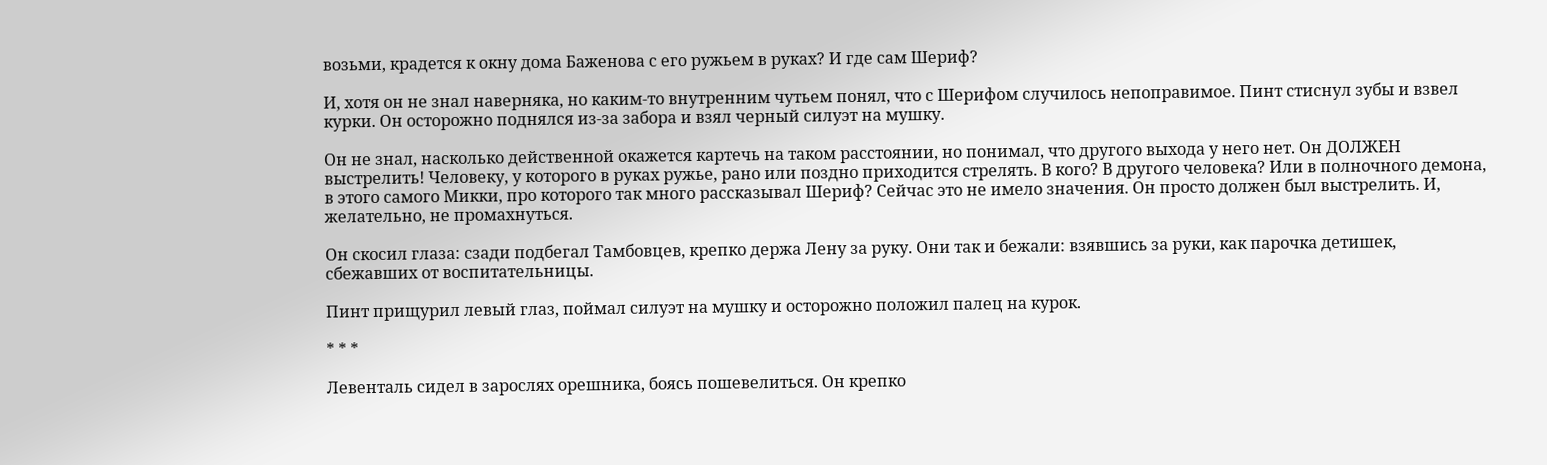возьми, крадется к окну дома Баженова с его ружьем в руках? И где сам Шериф?

И, хотя он не знал наверняка, но каким-то внутренним чутьем понял, что с Шерифом случилось непоправимое. Пинт стиснул зубы и взвел курки. Он осторожно поднялся из-за забора и взял черный силуэт на мушку.

Он не знал, насколько действенной окажется картечь на таком расстоянии, но понимал, что другого выхода у него нет. Он ДОЛЖЕН выстрелить! Человеку, у которого в руках ружье, рано или поздно приходится стрелять. В кого? В другого человека? Или в полночного демона, в этого самого Микки, про которого так много рассказывал Шериф? Сейчас это не имело значения. Он просто должен был выстрелить. И, желательно, не промахнуться.

Он скосил глаза: сзади подбегал Тамбовцев, крепко держа Лену за руку. Они так и бежали: взявшись за руки, как парочка детишек, сбежавших от воспитательницы.

Пинт прищурил левый глаз, поймал силуэт на мушку и осторожно положил палец на курок.

* * *

Левенталь сидел в зарослях орешника, боясь пошевелиться. Он крепко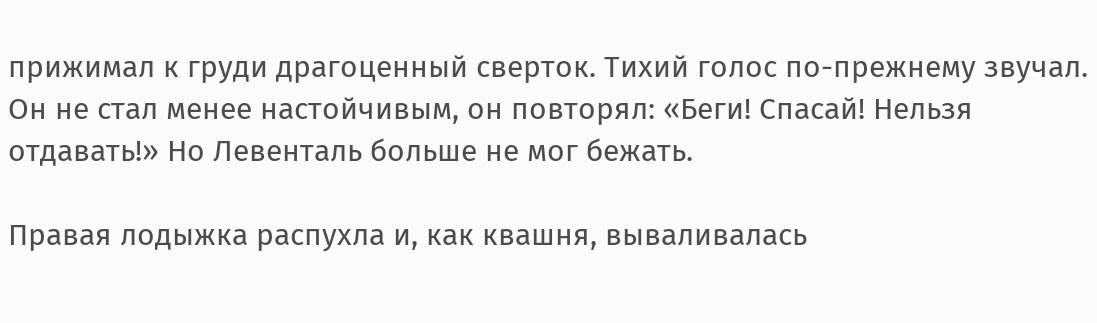прижимал к груди драгоценный сверток. Тихий голос по-прежнему звучал. Он не стал менее настойчивым, он повторял: «Беги! Спасай! Нельзя отдавать!» Но Левенталь больше не мог бежать.

Правая лодыжка распухла и, как квашня, вываливалась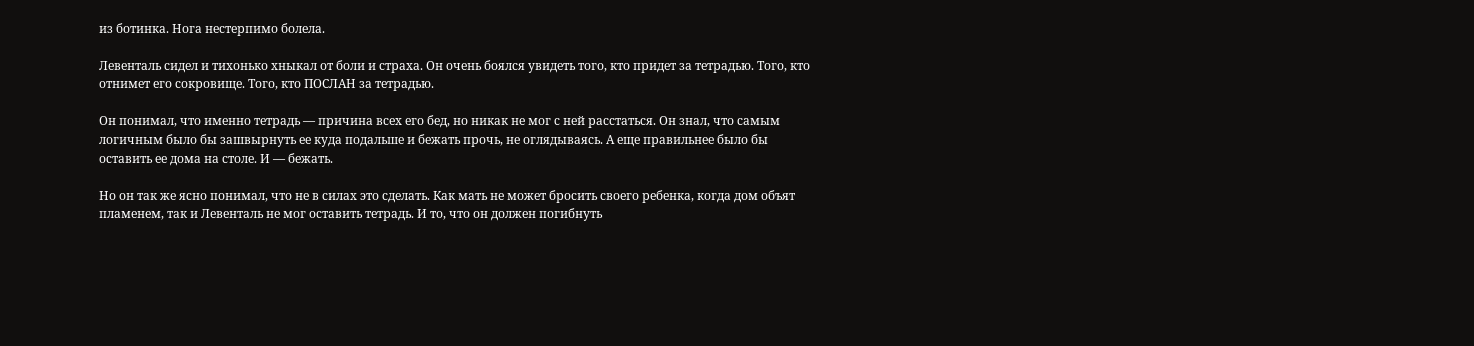из ботинка. Нога нестерпимо болела.

Левенталь сидел и тихонько хныкал от боли и страха. Он очень боялся увидеть того, кто придет за тетрадью. Того, кто отнимет его сокровище. Того, кто ПОСЛАН за тетрадью.

Он понимал, что именно тетрадь — причина всех его бед, но никак не мог с ней расстаться. Он знал, что самым логичным было бы зашвырнуть ее куда подальше и бежать прочь, не оглядываясь. А еще правильнее было бы оставить ее дома на столе. И — бежать.

Но он так же ясно понимал, что не в силах это сделать. Как мать не может бросить своего ребенка, когда дом объят пламенем, так и Левенталь не мог оставить тетрадь. И то, что он должен погибнуть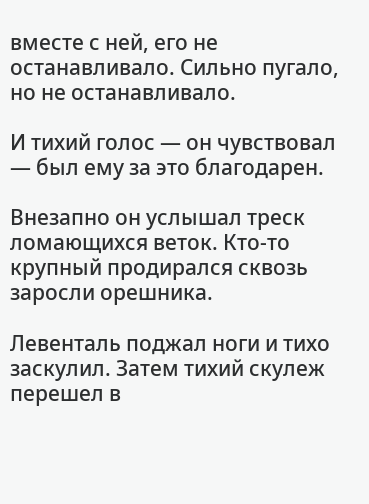вместе с ней, его не останавливало. Сильно пугало, но не останавливало.

И тихий голос — он чувствовал — был ему за это благодарен.

Внезапно он услышал треск ломающихся веток. Кто-то крупный продирался сквозь заросли орешника.

Левенталь поджал ноги и тихо заскулил. Затем тихий скулеж перешел в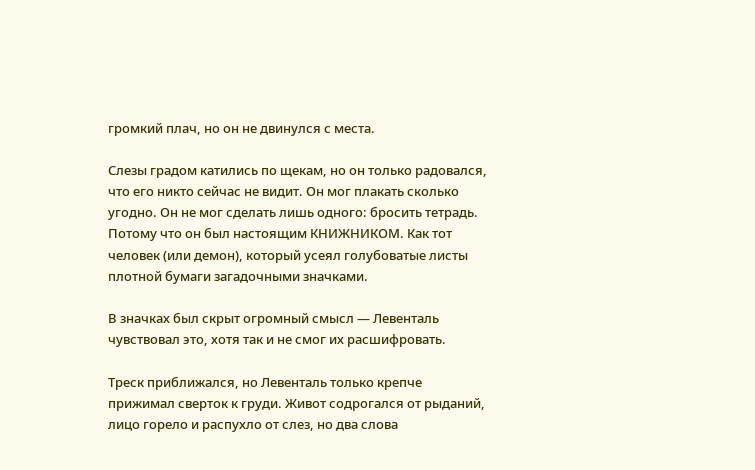громкий плач, но он не двинулся с места.

Слезы градом катились по щекам, но он только радовался, что его никто сейчас не видит. Он мог плакать сколько угодно. Он не мог сделать лишь одного: бросить тетрадь. Потому что он был настоящим КНИЖНИКОМ. Как тот человек (или демон), который усеял голубоватые листы плотной бумаги загадочными значками.

В значках был скрыт огромный смысл — Левенталь чувствовал это, хотя так и не смог их расшифровать.

Треск приближался, но Левенталь только крепче прижимал сверток к груди. Живот содрогался от рыданий, лицо горело и распухло от слез, но два слова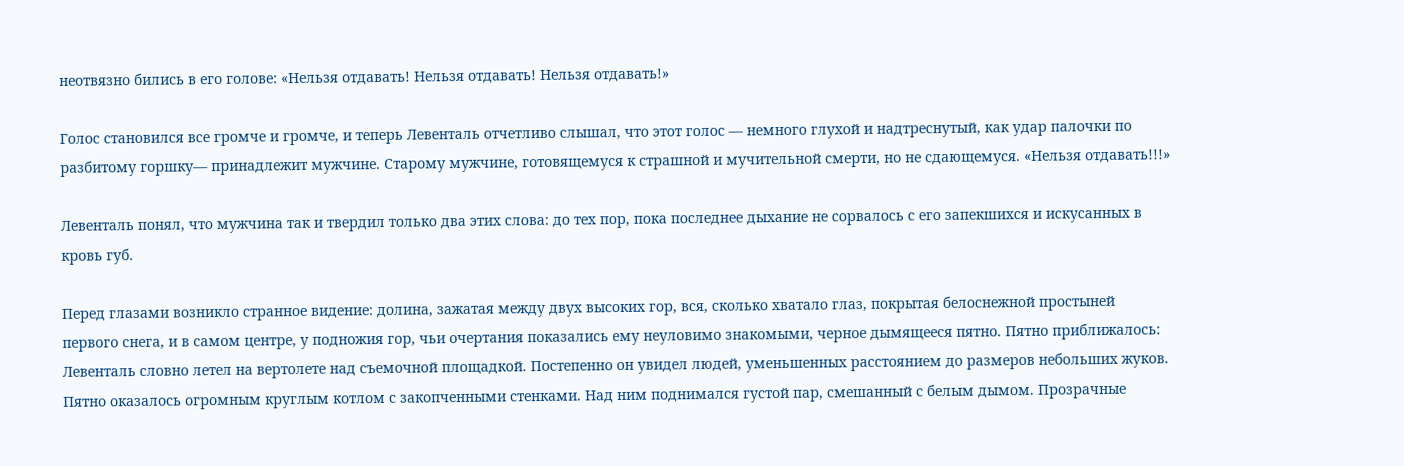неотвязно бились в его голове: «Нельзя отдавать! Нельзя отдавать! Нельзя отдавать!»

Голос становился все громче и громче, и теперь Левенталь отчетливо слышал, что этот голос — немного глухой и надтреснутый, как удар палочки по разбитому горшку— принадлежит мужчине. Старому мужчине, готовящемуся к страшной и мучительной смерти, но не сдающемуся. «Нельзя отдавать!!!»

Левенталь понял, что мужчина так и твердил только два этих слова: до тех пор, пока последнее дыхание не сорвалось с его запекшихся и искусанных в кровь губ.

Перед глазами возникло странное видение: долина, зажатая между двух высоких гор, вся, сколько хватало глаз, покрытая белоснежной простыней первого снега, и в самом центре, у подножия гор, чьи очертания показались ему неуловимо знакомыми, черное дымящееся пятно. Пятно приближалось: Левенталь словно летел на вертолете над съемочной площадкой. Постепенно он увидел людей, уменьшенных расстоянием до размеров небольших жуков. Пятно оказалось огромным круглым котлом с закопченными стенками. Над ним поднимался густой пар, смешанный с белым дымом. Прозрачные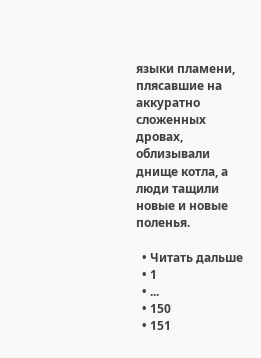языки пламени, плясавшие на аккуратно сложенных дровах, облизывали днище котла, а люди тащили новые и новые поленья.

  • Читать дальше
  • 1
  • ...
  • 150
  • 151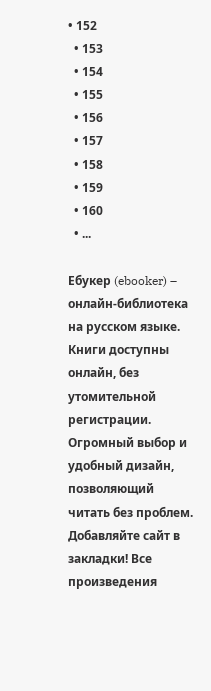• 152
  • 153
  • 154
  • 155
  • 156
  • 157
  • 158
  • 159
  • 160
  • ...

Ебукер (ebooker) – онлайн-библиотека на русском языке. Книги доступны онлайн, без утомительной регистрации. Огромный выбор и удобный дизайн, позволяющий читать без проблем. Добавляйте сайт в закладки! Все произведения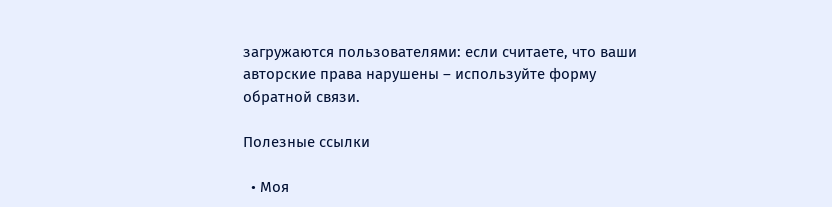загружаются пользователями: если считаете, что ваши авторские права нарушены – используйте форму обратной связи.

Полезные ссылки

  • Моя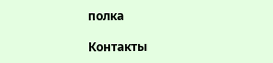полка

Контакты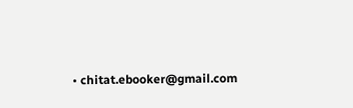• chitat.ebooker@gmail.com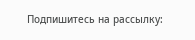Подпишитесь на рассылку: